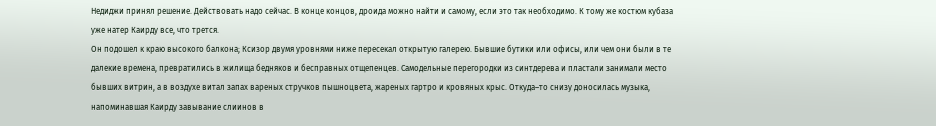Недиджи принял решение. Действовать надо сейчас. В конце концов, дроида можно найти и самому, если это так необходимо. К тому же костюм кубаза уже натер Каирду все, что трется.
Он подошел к краю высокого балкона; Ксизор двумя уровнями ниже пересекал открытую галерею. Бывшие бутики или офисы, или чем они были в те далекие времена, превратились в жилища бедняков и бесправных отщепенцев. Самодельные перегородки из синтдерева и пластали занимали место бывших витрин, а в воздухе витал запах вареных стручков пышноцвета, жареных гартро и кровяных крыс. Откуда–то снизу доносилась музыка, напоминавшая Каирду завывание слиинов в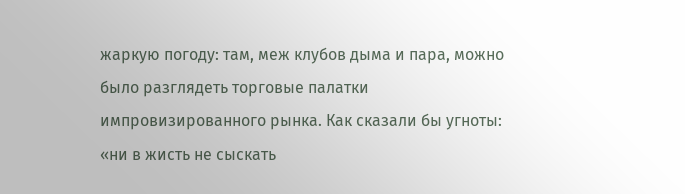жаркую погоду: там, меж клубов дыма и пара, можно было разглядеть торговые палатки импровизированного рынка. Как сказали бы угноты: «ни в жисть не сыскать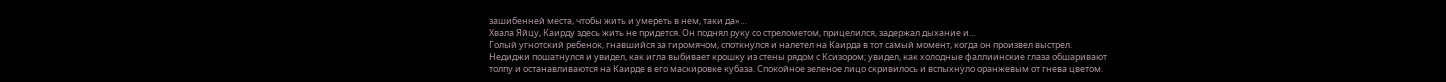зашибенней места, чтобы жить и умереть в нем, таки да»…
Хвала Яйцу, Каирду здесь жить не придется. Он поднял руку со стрелометом, прицелился, задержал дыхание и…
Голый угнотский ребенок, гнавшийся за гиромячом, споткнулся и налетел на Каирда в тот самый момент, когда он произвел выстрел. Недиджи пошатнулся и увидел, как игла выбивает крошку из стены рядом с Ксизором; увидел, как холодные фаллиинские глаза обшаривают толпу и останавливаются на Каирде в его маскировке кубаза. Спокойное зеленое лицо скривилось и вспыхнуло оранжевым от гнева цветом.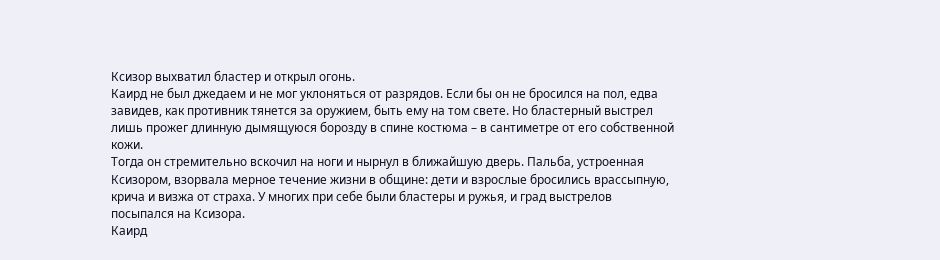Ксизор выхватил бластер и открыл огонь.
Каирд не был джедаем и не мог уклоняться от разрядов. Если бы он не бросился на пол, едва завидев, как противник тянется за оружием, быть ему на том свете. Но бластерный выстрел лишь прожег длинную дымящуюся борозду в спине костюма – в сантиметре от его собственной кожи.
Тогда он стремительно вскочил на ноги и нырнул в ближайшую дверь. Пальба, устроенная Ксизором, взорвала мерное течение жизни в общине: дети и взрослые бросились врассыпную, крича и визжа от страха. У многих при себе были бластеры и ружья, и град выстрелов посыпался на Ксизора.
Каирд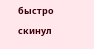быстро скинул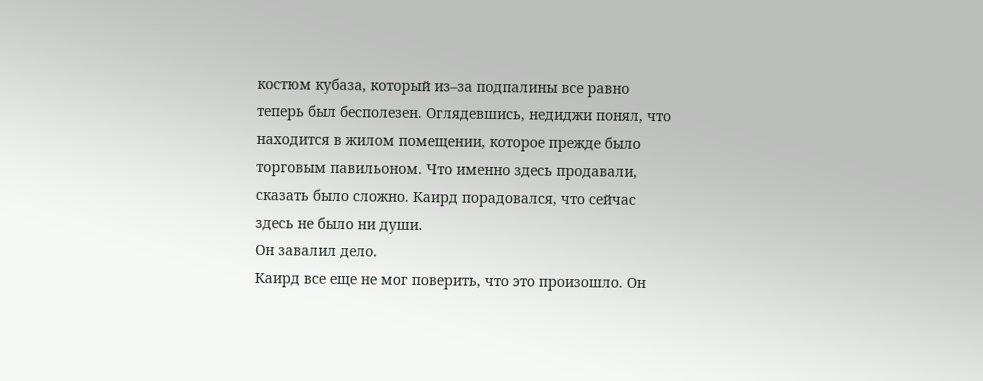костюм кубаза, который из–за подпалины все равно теперь был бесполезен. Оглядевшись, недиджи понял, что находится в жилом помещении, которое прежде было торговым павильоном. Что именно здесь продавали, сказать было сложно. Каирд порадовался, что сейчас здесь не было ни души.
Он завалил дело.
Каирд все еще не мог поверить, что это произошло. Он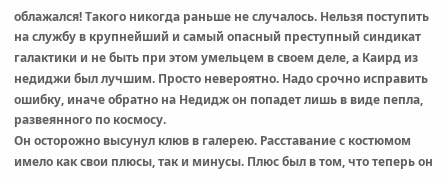облажался! Такого никогда раньше не случалось. Нельзя поступить на службу в крупнейший и самый опасный преступный синдикат галактики и не быть при этом умельцем в своем деле, а Каирд из недиджи был лучшим. Просто невероятно. Надо срочно исправить ошибку, иначе обратно на Недидж он попадет лишь в виде пепла, развеянного по космосу.
Он осторожно высунул клюв в галерею. Расставание с костюмом имело как свои плюсы, так и минусы. Плюс был в том, что теперь он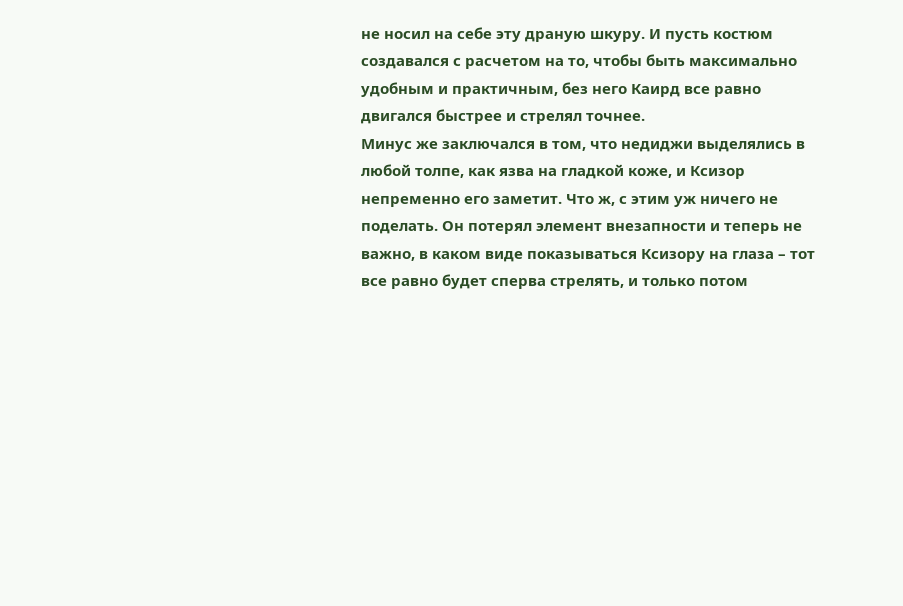не носил на себе эту драную шкуру. И пусть костюм создавался с расчетом на то, чтобы быть максимально удобным и практичным, без него Каирд все равно двигался быстрее и стрелял точнее.
Минус же заключался в том, что недиджи выделялись в любой толпе, как язва на гладкой коже, и Ксизор непременно его заметит. Что ж, с этим уж ничего не поделать. Он потерял элемент внезапности и теперь не важно, в каком виде показываться Ксизору на глаза – тот все равно будет сперва стрелять, и только потом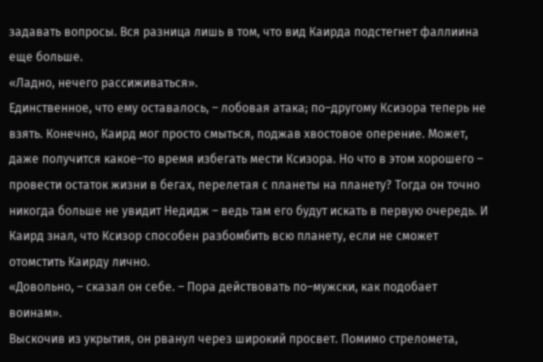задавать вопросы. Вся разница лишь в том, что вид Каирда подстегнет фаллиина еще больше.
«Ладно, нечего рассиживаться».
Единственное, что ему оставалось, – лобовая атака; по–другому Ксизора теперь не взять. Конечно, Каирд мог просто смыться, поджав хвостовое оперение. Может, даже получится какое–то время избегать мести Ксизора. Но что в этом хорошего – провести остаток жизни в бегах, перелетая с планеты на планету? Тогда он точно никогда больше не увидит Недидж – ведь там его будут искать в первую очередь. И Каирд знал, что Ксизор способен разбомбить всю планету, если не сможет отомстить Каирду лично.
«Довольно, – сказал он себе. – Пора действовать по–мужски, как подобает воинам».
Выскочив из укрытия, он рванул через широкий просвет. Помимо стреломета,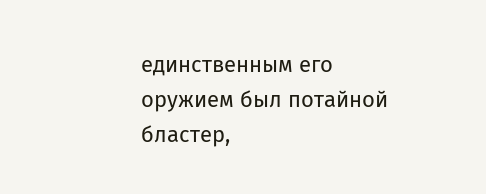единственным его оружием был потайной бластер,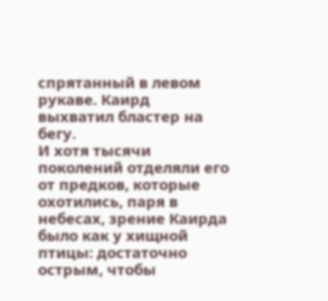спрятанный в левом рукаве. Каирд выхватил бластер на бегу.
И хотя тысячи поколений отделяли его от предков, которые охотились, паря в небесах, зрение Каирда было как у хищной птицы: достаточно острым, чтобы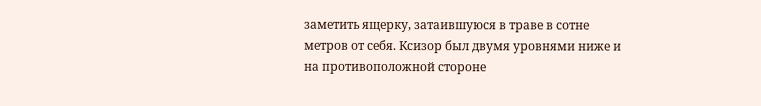заметить ящерку, затаившуюся в траве в сотне метров от себя. Ксизор был двумя уровнями ниже и на противоположной стороне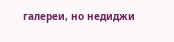галереи, но недиджи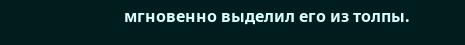мгновенно выделил его из толпы.